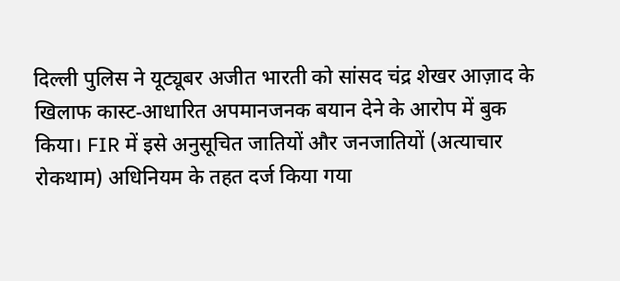दिल्ली पुलिस ने यूट्यूबर अजीत भारती को सांसद चंद्र शेखर आज़ाद के खिलाफ कास्ट‑आधारित अपमानजनक बयान देने के आरोप में बुक किया। FIR में इसे अनुसूचित जातियों और जनजातियों (अत्याचार रोकथाम) अधिनियम के तहत दर्ज किया गया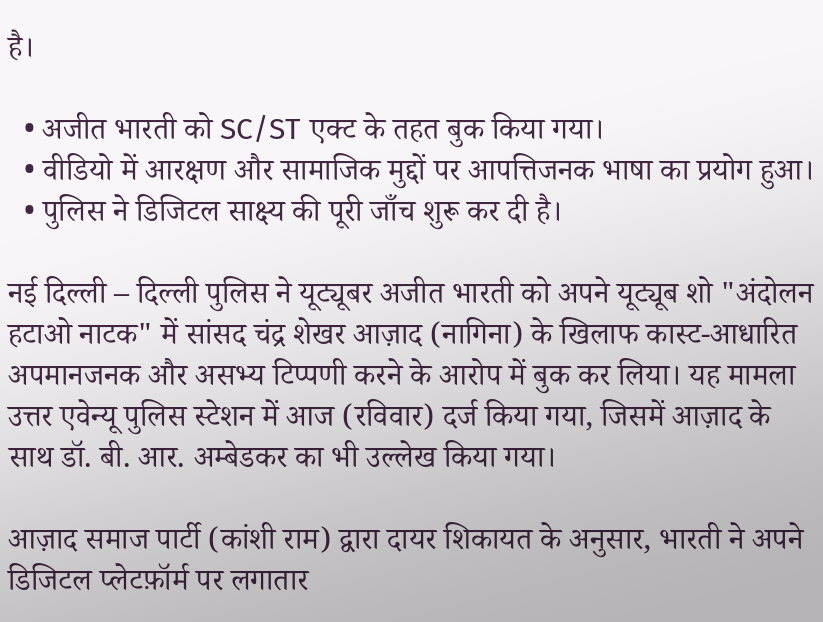है।

  • अजीत भारती को SC/ST एक्ट के तहत बुक किया गया।
  • वीडियो में आरक्षण और सामाजिक मुद्दों पर आपत्तिजनक भाषा का प्रयोग हुआ।
  • पुलिस ने डिजिटल साक्ष्य की पूरी जाँच शुरू कर दी है।

नई दिल्ली – दिल्ली पुलिस ने यूट्यूबर अजीत भारती को अपने यूट्यूब शो "अंदोलन हटाओ नाटक" में सांसद चंद्र शेखर आज़ाद (नागिना) के खिलाफ कास्ट‑आधारित अपमानजनक और असभ्य टिप्पणी करने के आरोप में बुक कर लिया। यह मामला उत्तर एवेन्यू पुलिस स्टेशन में आज (रविवार) दर्ज किया गया, जिसमें आज़ाद के साथ डॉ. बी. आर. अम्बेडकर का भी उल्लेख किया गया।

आज़ाद समाज पार्टी (कांशी राम) द्वारा दायर शिकायत के अनुसार, भारती ने अपने डिजिटल प्लेटफ़ॉर्म पर लगातार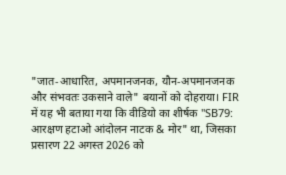"जात‑आधारित, अपमानजनक, यौन‑अपमानजनक और संभवतः उकसाने वाले" बयानों को दोहराया। FIR में यह भी बताया गया कि वीडियो का शीर्षक "SB79: आरक्षण हटाओ आंदोलन नाटक & मोर" था, जिसका प्रसारण 22 अगस्त 2026 को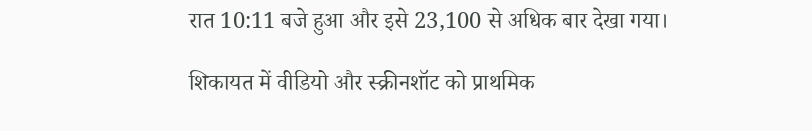रात 10:11 बजे हुआ और इसे 23,100 से अधिक बार देखा गया।

शिकायत में वीडियो और स्क्रीनशॉट को प्राथमिक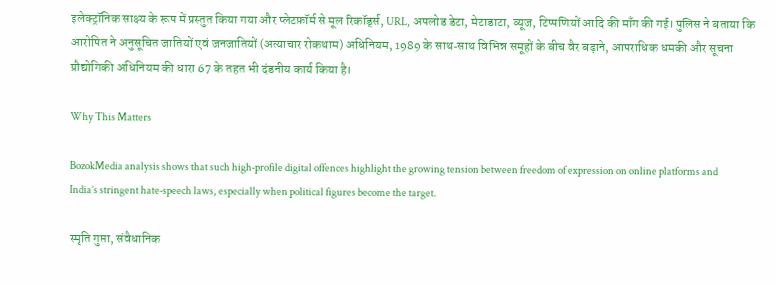इलेक्ट्रॉनिक साक्ष्य के रूप में प्रस्तुत किया गया और प्लेटफ़ॉर्म से मूल रिकॉर्ड्स, URL, अपलोड डेटा, मेटाडाटा, व्यूज, टिप्पणियों आदि की माँग की गई। पुलिस ने बताया कि आरोपित ने अनुसूचित जातियों एवं जनजातियों (अत्याचार रोकथाम) अधिनियम, 1989 के साथ‑साथ विभिन्न समूहों के बीच वैर बढ़ाने, आपराधिक धमकी और सूचना प्रौद्योगिकी अधिनियम की धारा 67 के तहत भी दंडनीय कार्य किया है।

Why This Matters

BozokMedia analysis shows that such high‑profile digital offences highlight the growing tension between freedom of expression on online platforms and India’s stringent hate‑speech laws, especially when political figures become the target.

स्मृति गुप्ता, संवैधानिक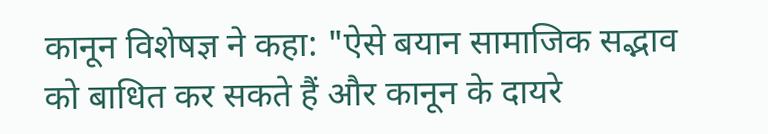कानून विशेषज्ञ ने कहा: "ऐसे बयान सामाजिक सद्भाव को बाधित कर सकते हैं और कानून के दायरे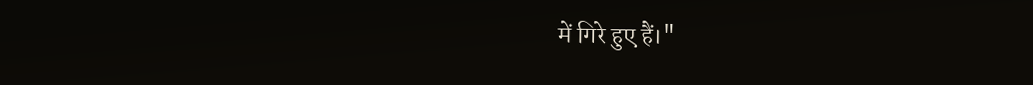में गिरे हुए हैं।"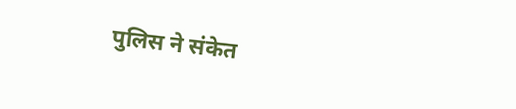पुलिस ने संकेत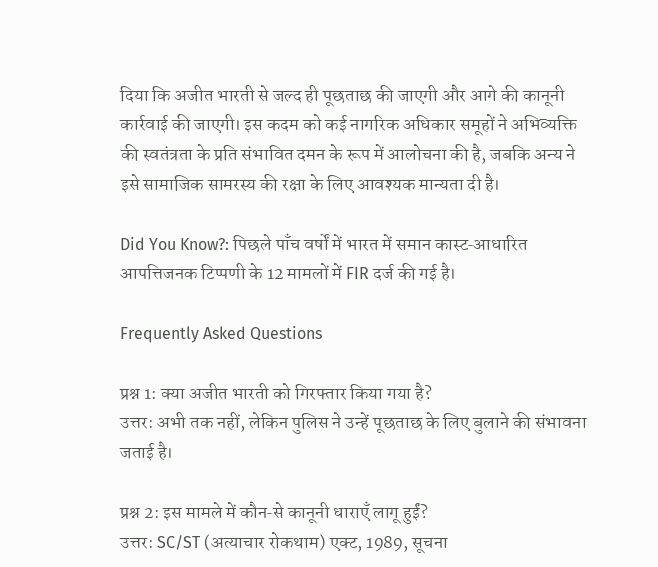दिया कि अजीत भारती से जल्द ही पूछताछ की जाएगी और आगे की कानूनी कार्रवाई की जाएगी। इस कदम को कई नागरिक अधिकार समूहों ने अभिव्यक्ति की स्वतंत्रता के प्रति संभावित दमन के रूप में आलोचना की है, जबकि अन्य ने इसे सामाजिक सामरस्य की रक्षा के लिए आवश्यक मान्यता दी है।

Did You Know?: पिछले पाँच वर्षों में भारत में समान कास्ट‑आधारित आपत्तिजनक टिप्पणी के 12 मामलों में FIR दर्ज की गई है।

Frequently Asked Questions

प्रश्न 1: क्या अजीत भारती को गिरफ्तार किया गया है?
उत्तर: अभी तक नहीं, लेकिन पुलिस ने उन्हें पूछताछ के लिए बुलाने की संभावना जताई है।

प्रश्न 2: इस मामले में कौन‑से कानूनी धाराएँ लागू हुईं?
उत्तर: SC/ST (अत्याचार रोकथाम) एक्ट, 1989, सूचना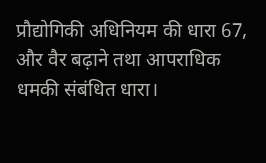प्रौद्योगिकी अधिनियम की धारा 67, और वैर बढ़ाने तथा आपराधिक धमकी संबंधित धारा।